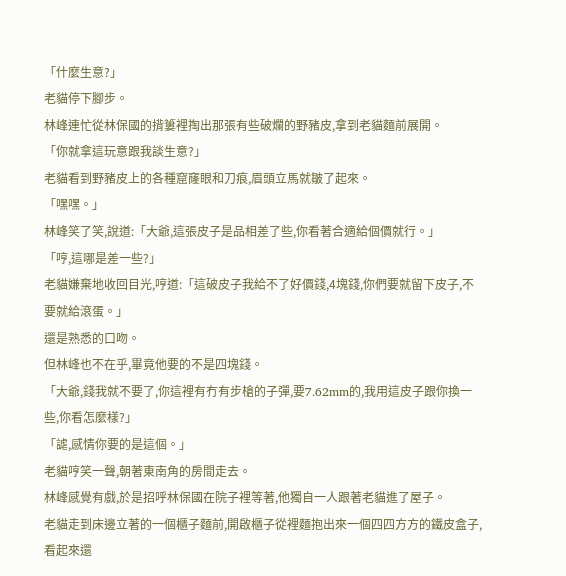「什麼生意?」
老貓停下腳步。
林峰連忙從林保國的揹簍裡掏出那張有些破爛的野豬皮,拿到老貓麵前展開。
「你就拿這玩意跟我談生意?」
老貓看到野豬皮上的各種窟窿眼和刀痕,眉頭立馬就皺了起來。
「嘿嘿。」
林峰笑了笑,說道:「大爺,這張皮子是品相差了些,你看著合適給個價就行。」
「哼,這哪是差一些?」
老貓嫌棄地收回目光,哼道:「這破皮子我給不了好價錢,4塊錢,你們要就留下皮子,不要就給滾蛋。」
還是熟悉的口吻。
但林峰也不在乎,畢竟他要的不是四塊錢。
「大爺,錢我就不要了,你這裡有冇有步槍的子彈,要7.62mm的,我用這皮子跟你換一些,你看怎麼樣?」
「謔,感情你要的是這個。」
老貓哼笑一聲,朝著東南角的房間走去。
林峰感覺有戲,於是招呼林保國在院子裡等著,他獨自一人跟著老貓進了屋子。
老貓走到床邊立著的一個櫃子麵前,開啟櫃子從裡麵抱出來一個四四方方的鐵皮盒子,看起來還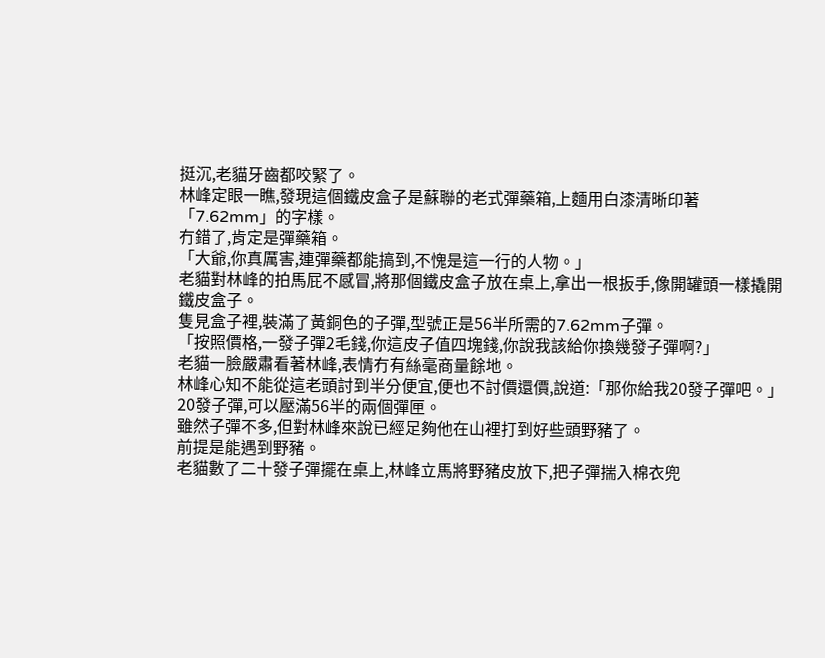挺沉,老貓牙齒都咬緊了。
林峰定眼一瞧,發現這個鐵皮盒子是蘇聯的老式彈藥箱,上麵用白漆清晰印著「7.62mm」的字樣。
冇錯了,肯定是彈藥箱。
「大爺,你真厲害,連彈藥都能搞到,不愧是這一行的人物。」
老貓對林峰的拍馬屁不感冒,將那個鐵皮盒子放在桌上,拿出一根扳手,像開罐頭一樣撬開鐵皮盒子。
隻見盒子裡,裝滿了黃銅色的子彈,型號正是56半所需的7.62mm子彈。
「按照價格,一發子彈2毛錢,你這皮子值四塊錢,你說我該給你換幾發子彈啊?」
老貓一臉嚴肅看著林峰,表情冇有絲毫商量餘地。
林峰心知不能從這老頭討到半分便宜,便也不討價還價,說道:「那你給我20發子彈吧。」
20發子彈,可以壓滿56半的兩個彈匣。
雖然子彈不多,但對林峰來說已經足夠他在山裡打到好些頭野豬了。
前提是能遇到野豬。
老貓數了二十發子彈擺在桌上,林峰立馬將野豬皮放下,把子彈揣入棉衣兜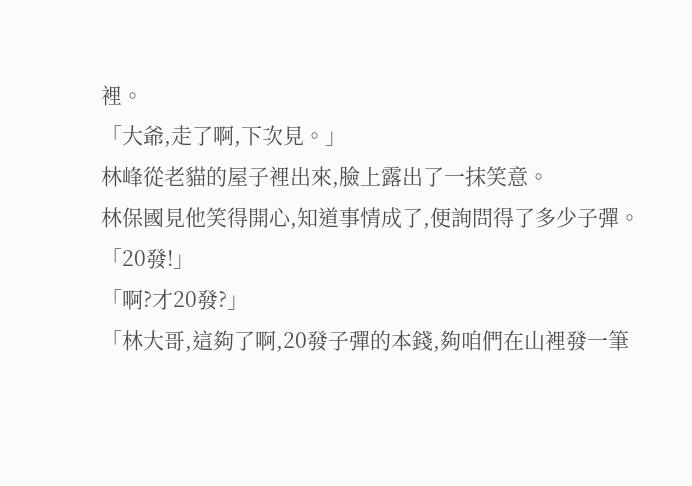裡。
「大爺,走了啊,下次見。」
林峰從老貓的屋子裡出來,臉上露出了一抹笑意。
林保國見他笑得開心,知道事情成了,便詢問得了多少子彈。
「20發!」
「啊?才20發?」
「林大哥,這夠了啊,20發子彈的本錢,夠咱們在山裡發一筆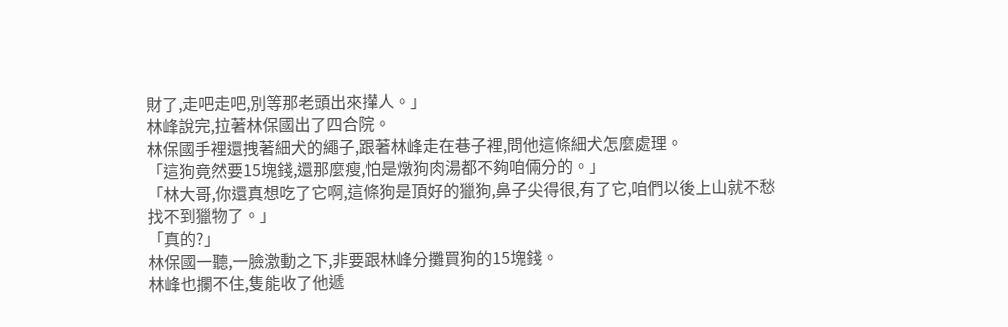財了,走吧走吧,別等那老頭出來攆人。」
林峰說完,拉著林保國出了四合院。
林保國手裡還拽著細犬的繩子,跟著林峰走在巷子裡,問他這條細犬怎麼處理。
「這狗竟然要15塊錢,還那麼瘦,怕是燉狗肉湯都不夠咱倆分的。」
「林大哥,你還真想吃了它啊,這條狗是頂好的獵狗,鼻子尖得很,有了它,咱們以後上山就不愁找不到獵物了。」
「真的?」
林保國一聽,一臉激動之下,非要跟林峰分攤買狗的15塊錢。
林峰也攔不住,隻能收了他遞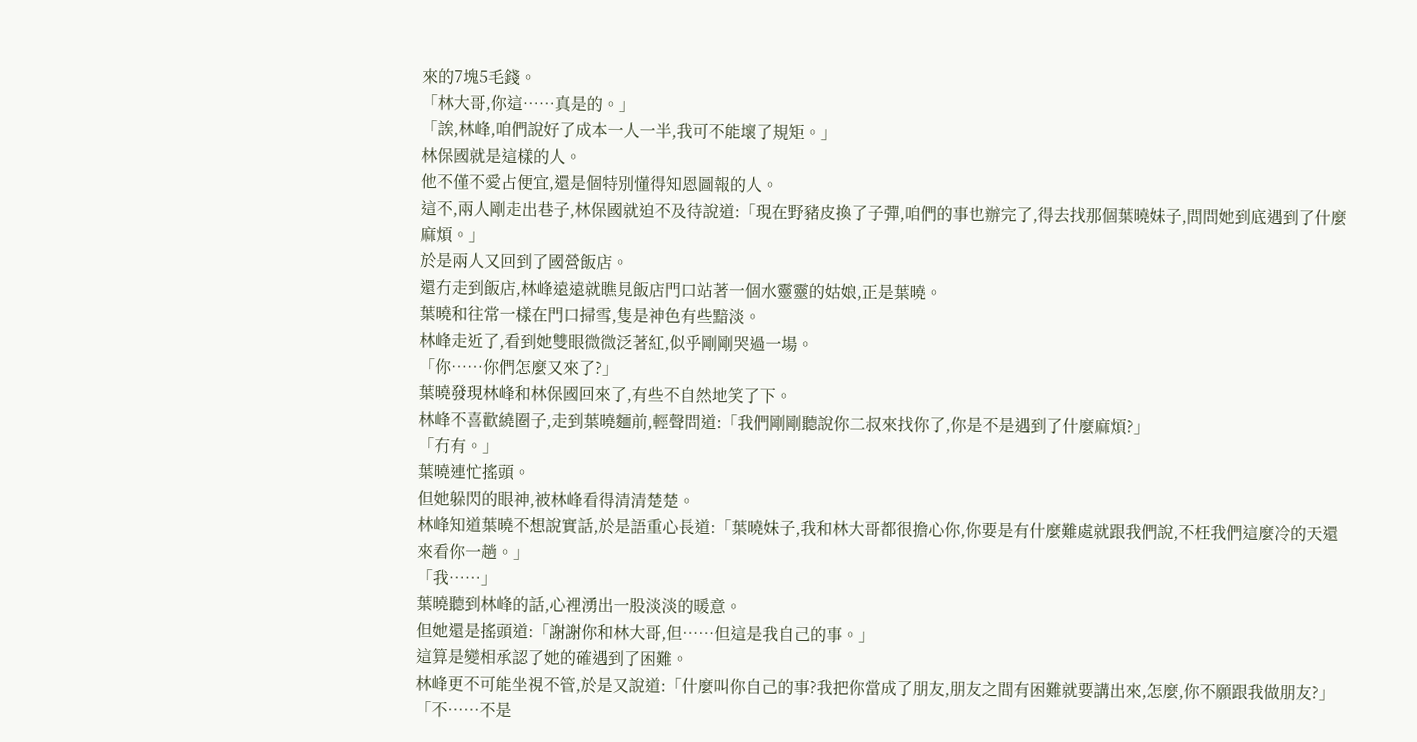來的7塊5毛錢。
「林大哥,你這……真是的。」
「誒,林峰,咱們說好了成本一人一半,我可不能壞了規矩。」
林保國就是這樣的人。
他不僅不愛占便宜,還是個特別懂得知恩圖報的人。
這不,兩人剛走出巷子,林保國就迫不及待說道:「現在野豬皮換了子彈,咱們的事也辦完了,得去找那個葉曉妹子,問問她到底遇到了什麼麻煩。」
於是兩人又回到了國營飯店。
還冇走到飯店,林峰遠遠就瞧見飯店門口站著一個水靈靈的姑娘,正是葉曉。
葉曉和往常一樣在門口掃雪,隻是神色有些黯淡。
林峰走近了,看到她雙眼微微泛著紅,似乎剛剛哭過一場。
「你……你們怎麼又來了?」
葉曉發現林峰和林保國回來了,有些不自然地笑了下。
林峰不喜歡繞圈子,走到葉曉麵前,輕聲問道:「我們剛剛聽說你二叔來找你了,你是不是遇到了什麼麻煩?」
「冇有。」
葉曉連忙搖頭。
但她躲閃的眼神,被林峰看得清清楚楚。
林峰知道葉曉不想說實話,於是語重心長道:「葉曉妹子,我和林大哥都很擔心你,你要是有什麼難處就跟我們說,不枉我們這麼冷的天還來看你一趟。」
「我……」
葉曉聽到林峰的話,心裡湧出一股淡淡的暖意。
但她還是搖頭道:「謝謝你和林大哥,但……但這是我自己的事。」
這算是變相承認了她的確遇到了困難。
林峰更不可能坐視不管,於是又說道:「什麼叫你自己的事?我把你當成了朋友,朋友之間有困難就要講出來,怎麼,你不願跟我做朋友?」
「不……不是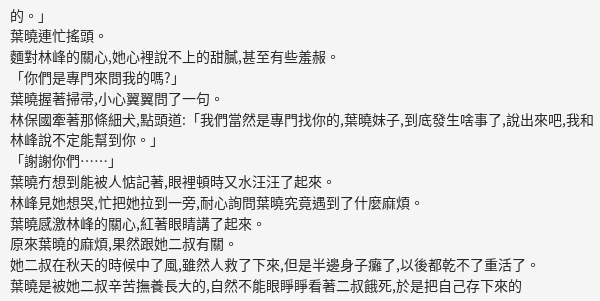的。」
葉曉連忙搖頭。
麵對林峰的關心,她心裡說不上的甜膩,甚至有些羞赧。
「你們是專門來問我的嗎?」
葉曉握著掃帚,小心翼翼問了一句。
林保國牽著那條細犬,點頭道:「我們當然是專門找你的,葉曉妹子,到底發生啥事了,說出來吧,我和林峰說不定能幫到你。」
「謝謝你們……」
葉曉冇想到能被人惦記著,眼裡頓時又水汪汪了起來。
林峰見她想哭,忙把她拉到一旁,耐心詢問葉曉究竟遇到了什麼麻煩。
葉曉感激林峰的關心,紅著眼睛講了起來。
原來葉曉的麻煩,果然跟她二叔有關。
她二叔在秋天的時候中了風,雖然人救了下來,但是半邊身子癱了,以後都乾不了重活了。
葉曉是被她二叔辛苦撫養長大的,自然不能眼睜睜看著二叔餓死,於是把自己存下來的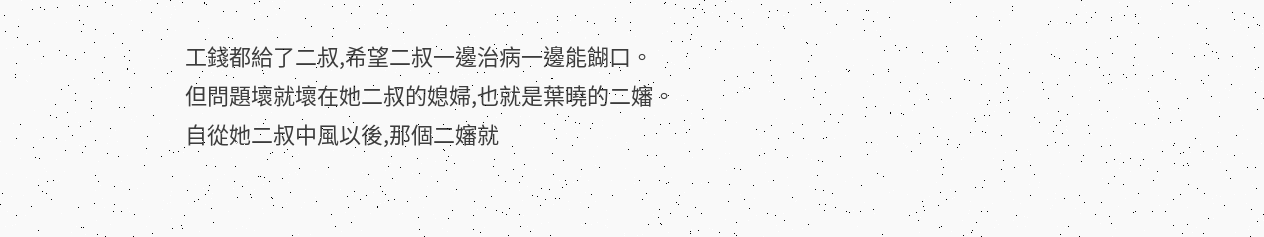工錢都給了二叔,希望二叔一邊治病一邊能餬口。
但問題壞就壞在她二叔的媳婦,也就是葉曉的二嬸。
自從她二叔中風以後,那個二嬸就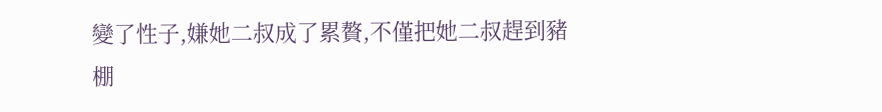變了性子,嫌她二叔成了累贅,不僅把她二叔趕到豬棚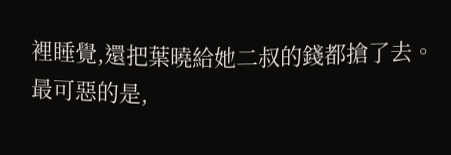裡睡覺,還把葉曉給她二叔的錢都搶了去。
最可惡的是,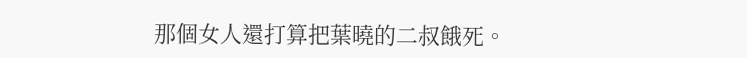那個女人還打算把葉曉的二叔餓死。